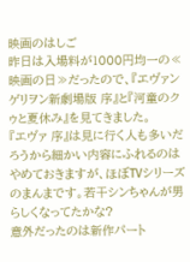映画のはしご
昨日は入場料が1000円均一の≪映画の日≫だったので、『エヴァンゲリヲン新劇場版 序』と『河童のクゥと夏休み』を見てきました。
『エヴァ 序』は見に行く人も多いだろうから細かい内容にふれるのはやめておきますが、ほぼTVシリーズのまんまです。若干シンちゃんが男らしくなってたかな?
意外だったのは新作パート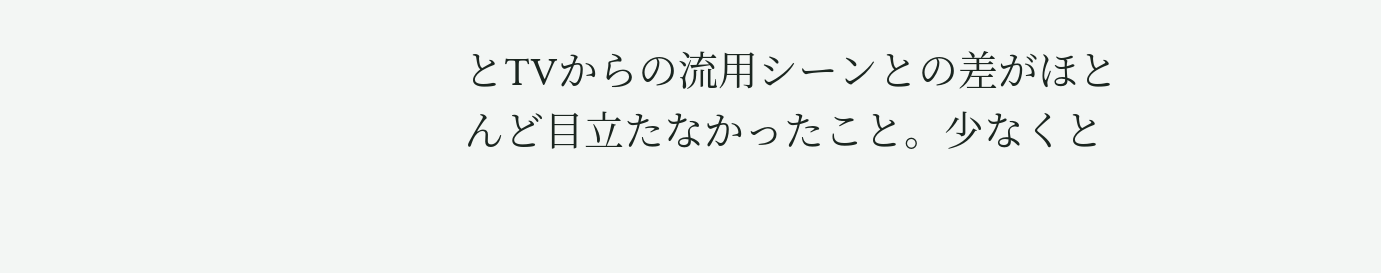とTVからの流用シーンとの差がほとんど目立たなかったこと。少なくと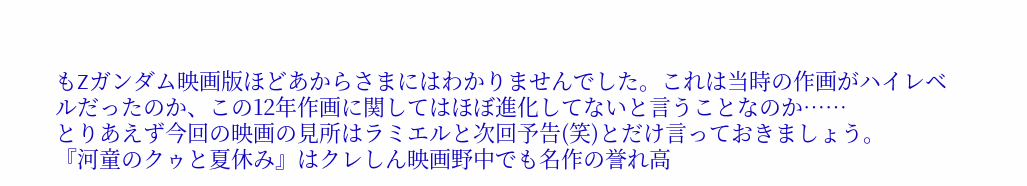もZガンダム映画版ほどあからさまにはわかりませんでした。これは当時の作画がハイレベルだったのか、この12年作画に関してはほぼ進化してないと言うことなのか……
とりあえず今回の映画の見所はラミエルと次回予告(笑)とだけ言っておきましょう。
『河童のクゥと夏休み』はクレしん映画野中でも名作の誉れ高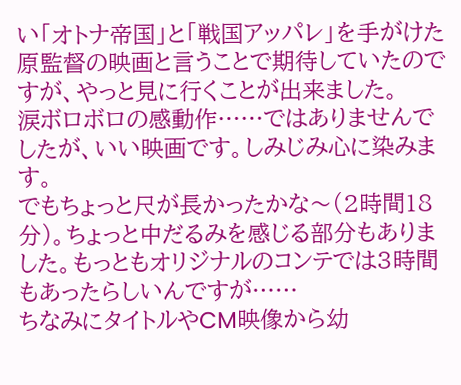い「オトナ帝国」と「戦国アッパレ」を手がけた原監督の映画と言うことで期待していたのですが、やっと見に行くことが出来ました。
涙ボロボロの感動作……ではありませんでしたが、いい映画です。しみじみ心に染みます。
でもちょっと尺が長かったかな〜(2時間18分)。ちょっと中だるみを感じる部分もありました。もっともオリジナルのコンテでは3時間もあったらしいんですが……
ちなみにタイトルやCM映像から幼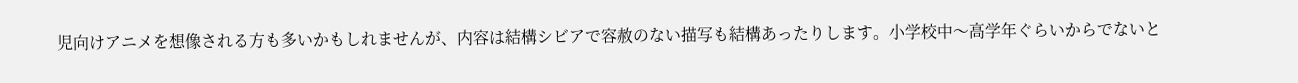児向けアニメを想像される方も多いかもしれませんが、内容は結構シビアで容赦のない描写も結構あったりします。小学校中〜高学年ぐらいからでないと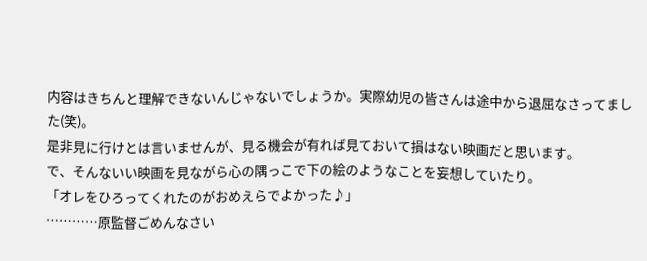内容はきちんと理解できないんじゃないでしょうか。実際幼児の皆さんは途中から退屈なさってました(笑)。
是非見に行けとは言いませんが、見る機会が有れば見ておいて損はない映画だと思います。
で、そんないい映画を見ながら心の隅っこで下の絵のようなことを妄想していたり。
「オレをひろってくれたのがおめえらでよかった♪」
…………原監督ごめんなさい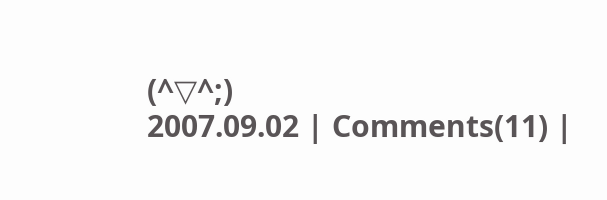(^▽^;)
2007.09.02 | Comments(11) |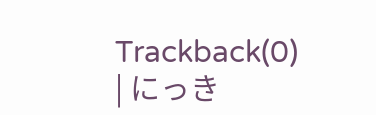Trackback(0) | にっき